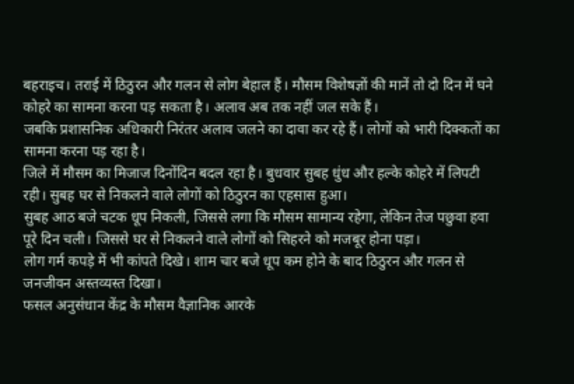बहराइच। तराई में ठिठुरन और गलन से लोग बेहाल हैं। मौसम विशेषज्ञों की मानें तो दो दिन में घने कोहरे का सामना करना पड़ सकता है। अलाव अब तक नहीं जल सके हैं।
जबकि प्रशासनिक अधिकारी निरंतर अलाव जलने का दावा कर रहे हैं। लोगों को भारी दिक्कतों का सामना करना पड़ रहा है।
जिले में मौसम का मिजाज दिनोंदिन बदल रहा है। बुधवार सुबह धुंध और हल्के कोहरे में लिपटी रही। सुबह घर से निकलने वाले लोगों को ठिठुरन का एहसास हुआ।
सुबह आठ बजे चटक धूप निकली, जिससे लगा कि मौसम सामान्य रहेगा, लेकिन तेज पछुवा हवा पूरे दिन चली। जिससे घर से निकलने वाले लोगों को सिहरने को मजबूर होना पड़ा।
लोग गर्म कपड़े में भी कांपते दिखे। शाम चार बजे धूप कम होने के बाद ठिठुरन और गलन से जनजीवन अस्तव्यस्त दिखा।
फसल अनुसंधान केंद्र के मौसम वैज्ञानिक आरके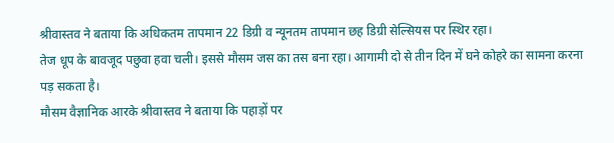श्रीवास्तव ने बताया कि अधिकतम तापमान 22 डिग्री व न्यूनतम तापमान छह डिग्री सेल्सियस पर स्थिर रहा।
तेज धूप के बावजूद पछुवा हवा चली। इससे मौसम जस का तस बना रहा। आगामी दो से तीन दिन में घने कोहरे का सामना करना पड़ सकता है।
मौसम वैज्ञानिक आरके श्रीवास्तव ने बताया कि पहाड़ों पर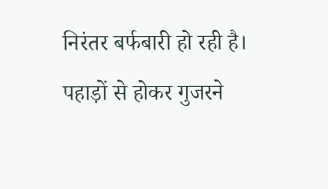निरंतर बर्फबारी हो रही है। पहाड़ों से होकर गुजरने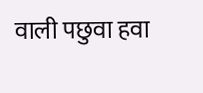वाली पछुवा हवा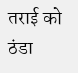तराई को ठंडा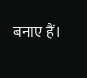बनाए हैं।